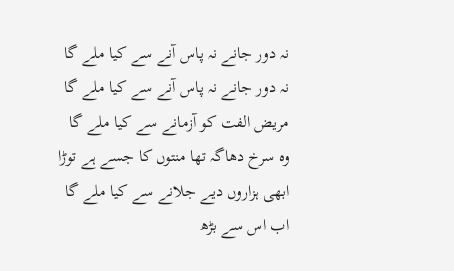نہ دور جانے نہ پاس آنے سے کیا ملے گا
نہ دور جانے نہ پاس آنے سے کیا ملے گا
مریض الفت کو آزمانے سے کیا ملے گا
وہ سرخ دھاگہ تھا منتوں کا جسے ہے توڑا
ابھی ہزاروں دیے جلانے سے کیا ملے گا
اب اس سے بڑھ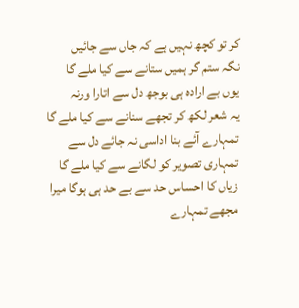کر تو کچھ نہیں ہے کہ جاں سے جائیں
نگہ ستم گر ہمیں ستانے سے کیا ملے گا
یوں بے ارادہ ہی بوجھ دل سے اتارا ورنہ
یہ شعر لکھ کر تجھے سنانے سے کیا ملے گا
تمہارے آئے بنا اداسی نہ جائے دل سے
تمہاری تصویر کو لگانے سے کیا ملے گا
زیاں کا احساس حد سے بے حد ہی ہوگا میرا
مجھے تمہارے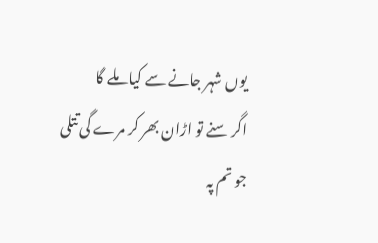یوں شہر جانے سے کیا ملے گا
اگر سنے تو اڑان بھر کر مرے گی تتلی
جو تم پہ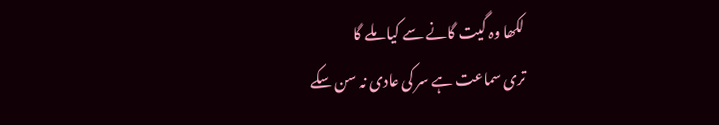لکھا وہ گیت گانے سے کیا ملے گا
تری سماعت ہے سر کی عادی نہ سن سکے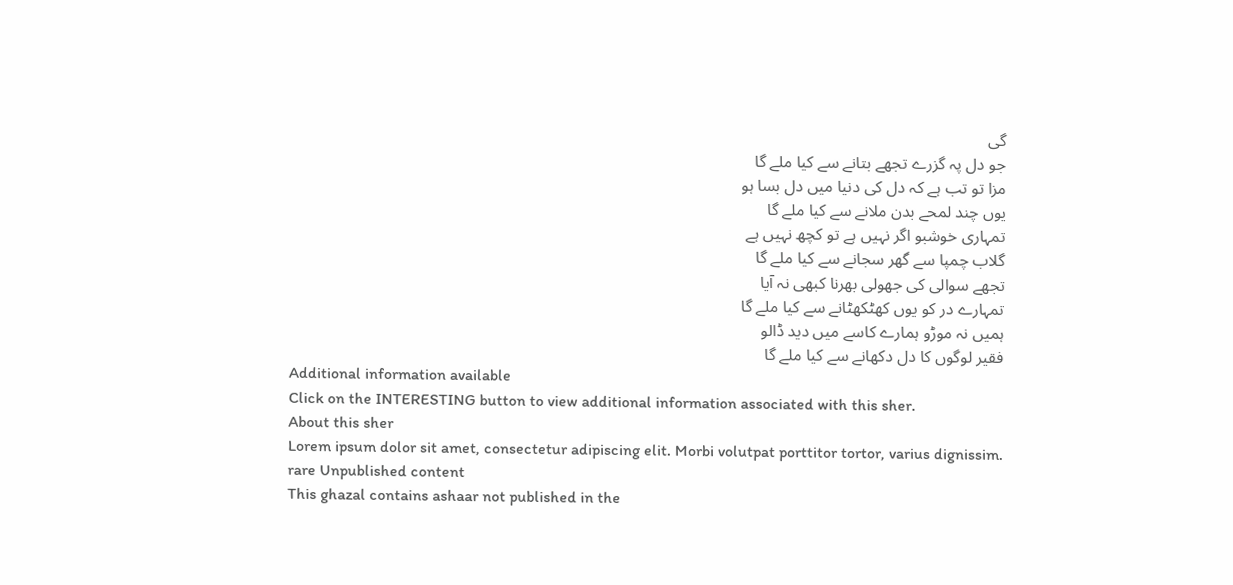گی
جو دل پہ گزرے تجھے بتانے سے کیا ملے گا
مزا تو تب ہے کہ دل کی دنیا میں دل بسا ہو
یوں چند لمحے بدن ملانے سے کیا ملے گا
تمہاری خوشبو اگر نہیں ہے تو کچھ نہیں ہے
گلاب چمپا سے گھر سجانے سے کیا ملے گا
تجھے سوالی کی جھولی بھرنا کبھی نہ آیا
تمہارے در کو یوں کھٹکھٹانے سے کیا ملے گا
ہمیں نہ موڑو ہمارے کاسے میں دید ڈالو
فقیر لوگوں کا دل دکھانے سے کیا ملے گا
Additional information available
Click on the INTERESTING button to view additional information associated with this sher.
About this sher
Lorem ipsum dolor sit amet, consectetur adipiscing elit. Morbi volutpat porttitor tortor, varius dignissim.
rare Unpublished content
This ghazal contains ashaar not published in the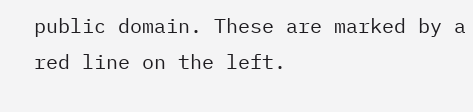public domain. These are marked by a red line on the left.